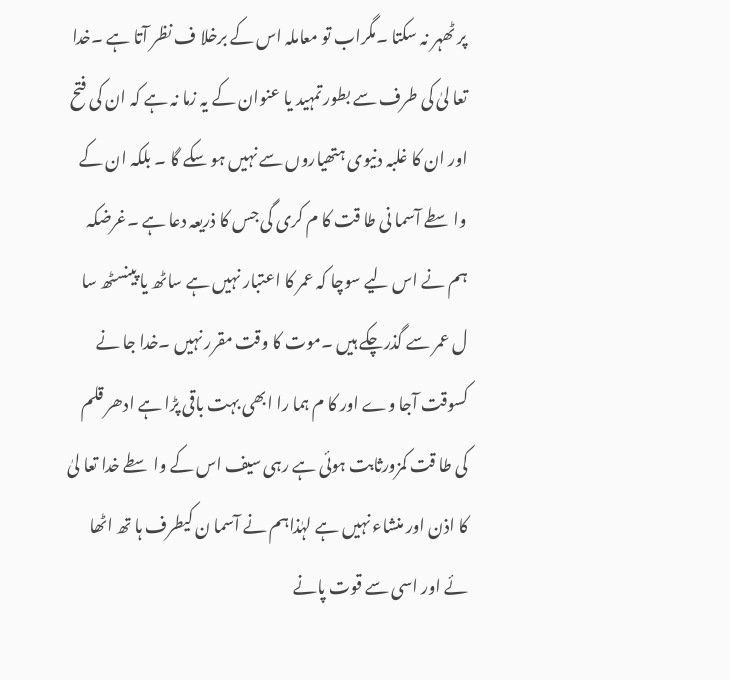پر ٹھہر نہ سکتا ۔مگراب تو معاملہ اس کے برخلا ف نظر آتا ہے ۔خدا تعا لیٰ کی طرف سے بطور تمہید یا عنوان کے یہ زما نہ ہے کہ ان کی فتح اور ان کا غلبہ دنیوی ہتھیاروں سے نہیں ہو سکے گا ۔ بلکہ ان کے واسطے آسما نی طا قت کا م کری گی جس کا ذریعہ دعا ہے ۔غرضکہ ہم نے اس لیے سوچا کہ عمر کا اعتبار نہیں ہے ساٹھ یا پینسٹھ سا ل عمر سے گذرچکے ہیں ۔موت کا وقت مقرر نہیں ۔خدا جا نے کسوقت آجا وے اور کا م ہما را ابھی بہت باقی پڑا ہے ادھر قلم کی طا قت کمزورثابت ہوئی ہے رہی سیف اس کے واسطے خدا تعا لیٰ کا اذن اور منشاء نہیں ہے لہٰذاہم نے آسما ن کیطرف ہا تھ اٹھا ئے اور اسی سے قوت پانے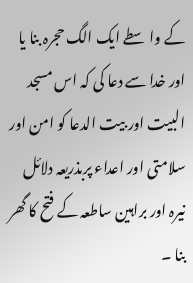کے واسطے ایک الگ حجرہ بنا یا اور خدا سے دعا کی کہ اس مسجد البیت اور بیت الدعا کو امن اور سلامتی اور اعداء پربذریعہ دلائل نیرہ اور براہین ساطعہ کے فتح کا گھر بنا ۔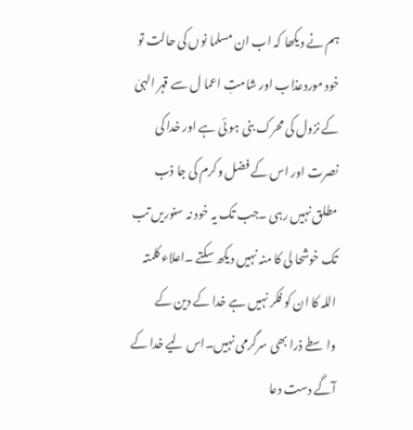ہم نے دیکھا کہ اب ان مسلما نوں کی حالت تو خود موردعذاب اور شامتِ اعما ل سے قہر الہیٰ کے نزول کی محرک بنی ہو ئی ہے اور خدا کی نصرت اور اس کے فضل وکرم کی جا ذب مطلق نہیں رہی ۔جب تک یہ خود نہ سنوریں تب تک خوشحا لی کا منہ نہیں دیکھ سکتے ۔اعلاء کلمتہ اللہ کا ان کو فکر نہیں ہے خدا کے دین کے واسطے ذرا بھی سرگرمی نہیں۔اس لیے خدا کے آگے دست دعا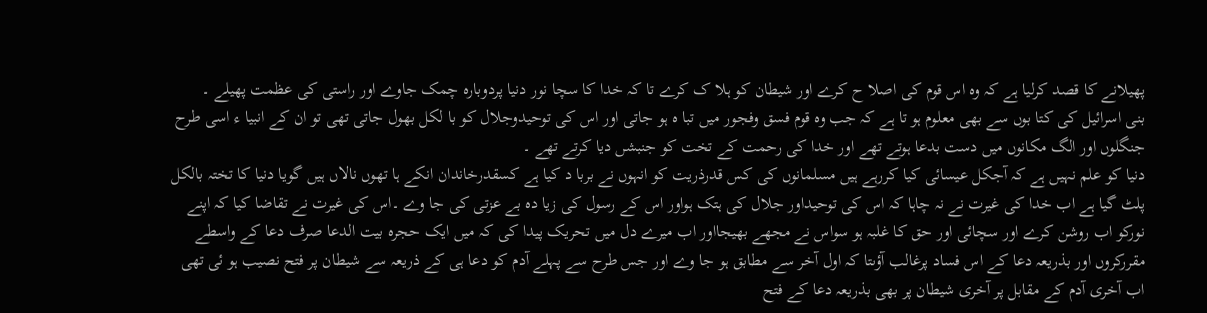پھیلانے کا قصد کرلیا ہے کہ وہ اس قوم کی اصلا ح کرے اور شیطان کو ہلا ک کرے تا کہ خدا کا سچا نور دنیا پردوبارہ چمک جاوے اور راستی کی عظمت پھیلے ۔
بنی اسرائیل کی کتا بوں سے بھی معلوم ہو تا ہے کہ جب وہ قوم فسق وفجور میں تبا ہ ہو جاتی اور اس کی توحیدوجلال کو با لکل بھول جاتی تھی تو ان کے انبیا ء اسی طرح جنگلوں اور الگ مکانوں میں دست بدعا ہوتے تھے اور خدا کی رحمت کے تخت کو جنبشں دیا کرتے تھے ۔
دنیا کو علم نہیں ہے کہ آجکل عیسائی کیا کررہے ہیں مسلمانوں کی کس قدرذریت کو انہوں نے بربا د کیا ہے کسقدرخاندان انکے ہا تھوں نالاں ہیں گویا دنیا کا تختہ بالکل پلٹ گیا ہے اب خدا کی غیرت نے نہ چاہا کہ اس کی توحیداور جلال کی ہتک ہواور اس کے رسول کی زیا دہ بے عزتی کی جا وے ۔اس کی غیرت نے تقاضا کیا کہ اپنے نورکو اب روشن کرے اور سچائی اور حق کا غلبہ ہو سواس نے مجھے بھیجااور اب میرے دل میں تحریک پیدا کی کہ میں ایک حجرہ بیت الدعا صرف دعا کے واسطے مقررکروں اور بذریعہ دعا کے اس فساد پرغالب آؤںتا کہ اول آخر سے مطابق ہو جا وے اور جس طرح سے پہلے آدم کو دعا ہی کے ذریعہ سے شیطان پر فتح نصیب ہو ئی تھی اب آخری آدم کے مقابل پر آخری شیطان پر بھی بذریعہ دعا کے فتح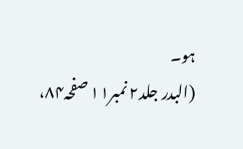ہو۔
(البدر جلد۲ نمبر۱۱ صفحہ۸۴،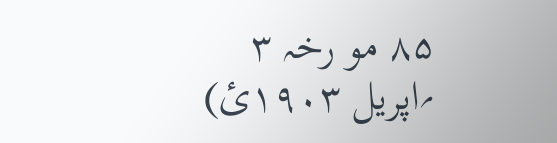۸۵ مو رخہ ۳ ؍اپریل ۱۹۰۳ئ)